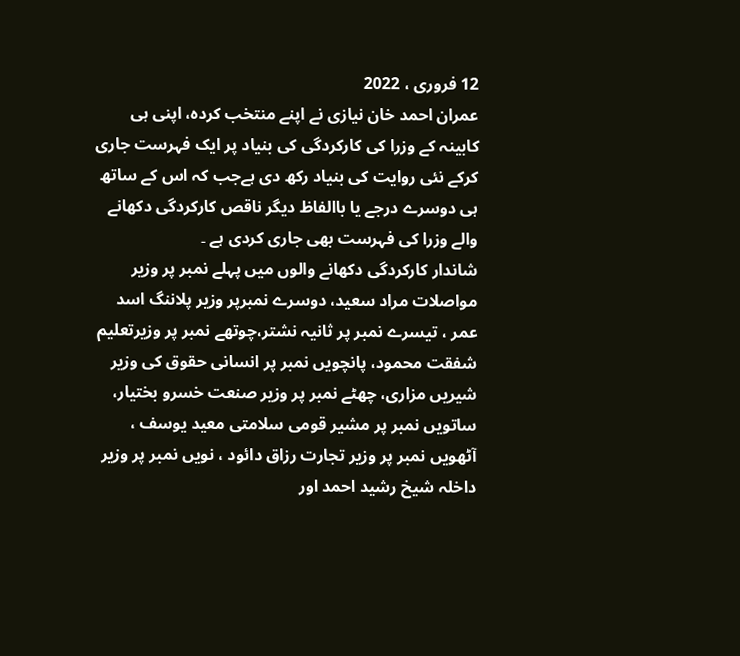12 فروری ، 2022
عمران احمد خان نیازی نے اپنے منتخب کردہ، اپنی ہی کابینہ کے وزرا کی کارکردگی کی بنیاد پر ایک فہرست جاری کرکے نئی روایت کی بنیاد رکھ دی ہےجب کہ اس کے ساتھ ہی دوسرے درجے یا باالفاظ دیگر ناقص کارکردگی دکھانے والے وزرا کی فہرست بھی جاری کردی ہے ۔
شاندار کارکردگی دکھانے والوں میں پہلے نمبر پر وزیر مواصلات مراد سعید، دوسرے نمبرپر وزیر پلاننگ اسد عمر ، تیسرے نمبر پر ثانیہ نشتر،چوتھے نمبر پر وزیرتعلیم شفقت محمود، پانچویں نمبر پر انسانی حقوق کی وزیر شیریں مزاری، چھٹے نمبر پر وزیر صنعت خسرو بختیار، ساتویں نمبر پر مشیر قومی سلامتی معید یوسف ، آٹھویں نمبر پر وزیر تجارت رزاق دائود ، نویں نمبر پر وزیر داخلہ شیخ رشید احمد اور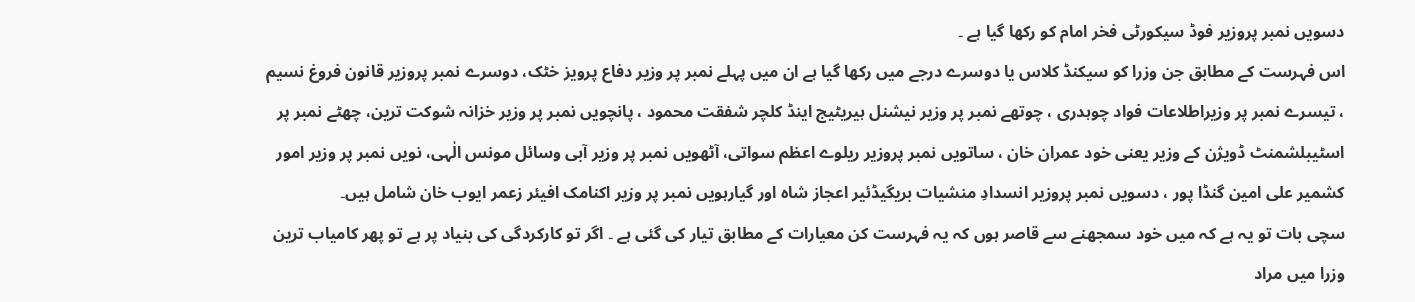دسویں نمبر پروزیر فوڈ سیکورٹی فخر امام کو رکھا گیا ہے ۔
اس فہرست کے مطابق جن وزرا کو سیکنڈ کلاس یا دوسرے درجے میں رکھا گیا ہے ان میں پہلے نمبر پر وزیر دفاع پرویز خٹک، دوسرے نمبر پروزیر قانون فروغ نسیم ، تیسرے نمبر پر وزیراطلاعات فواد چوہدری ، چوتھے نمبر پر وزیر نیشنل ہیریٹیج اینڈ کلچر شفقت محمود ، پانچویں نمبر پر وزیر خزانہ شوکت ترین، چھٹے نمبر پر اسٹیبلشمنٹ ڈویژن کے وزیر یعنی خود عمران خان ، ساتویں نمبر پروزیر ریلوے اعظم سواتی، آٹھویں نمبر پر وزیر آبی وسائل مونس الٰہی، نویں نمبر پر وزیر امور کشمیر علی امین گنڈا پور ، دسویں نمبر پروزیر انسدادِ منشیات بریگیڈئیر اعجاز شاہ اور گیارہویں نمبر پر وزیر اکنامک افیئر زعمر ایوب خان شامل ہیں۔
سچی بات تو یہ ہے کہ میں خود سمجھنے سے قاصر ہوں کہ یہ فہرست کن معیارات کے مطابق تیار کی گئی ہے ۔ اگر تو کارکردگی کی بنیاد پر ہے تو پھر کامیاب ترین وزرا میں مراد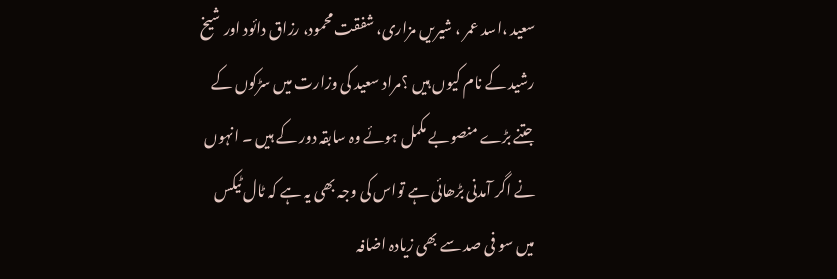سعید ،اسد عمر ، شیریں مزاری، شفقت محمود، رزاق دائود اور شیخ رشید کے نام کیوں ہیں ؟مراد سعید کی وزارت میں سڑکوں کے جتنے بڑے منصوبے مکمل ہوئے وہ سابقہ دور کے ہیں ۔ انہوں نے اگر آمدنی بڑھائی ہے تواس کی وجہ بھی یہ ہے کہ ٹال ٹیکس میں سو فی صد سے بھی زیادہ اضافہ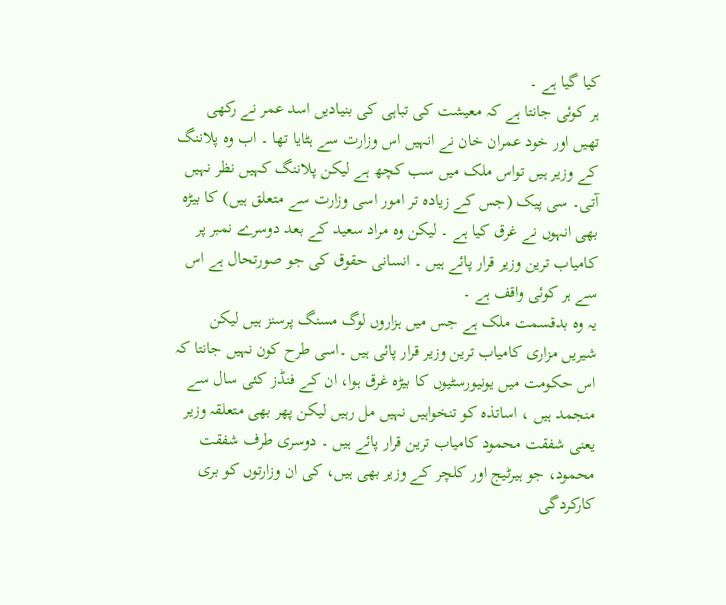کیا گیا ہے ۔
ہر کوئی جانتا ہے کہ معیشت کی تباہی کی بنیادیں اسد عمر نے رکھی تھیں اور خود عمران خان نے انہیں اس وزارت سے ہٹایا تھا ۔ اب وہ پلاننگ کے وزیر ہیں تواس ملک میں سب کچھ ہے لیکن پلاننگ کہیں نظر نہیں آتی۔ سی پیک (جس کے زیادہ تر امور اسی وزارت سے متعلق ہیں) کا بیڑہ بھی انہوں نے غرق کیا ہے ۔ لیکن وہ مراد سعید کے بعد دوسرے نمبر پر کامیاب ترین وزیر قرار پائے ہیں ۔ انسانی حقوق کی جو صورتحال ہے اس سے ہر کوئی واقف ہے ۔
یہ وہ بدقسمت ملک ہے جس میں ہزاروں لوگ مسنگ پرسنز ہیں لیکن شیریں مزاری کامیاب ترین وزیر قرار پائی ہیں ۔اسی طرح کون نہیں جانتا کہ اس حکومت میں یونیورسٹیوں کا بیڑہ غرق ہوا، ان کے فنڈز کئی سال سے منجمد ہیں ، اساتذہ کو تنخواہیں نہیں مل رہیں لیکن پھر بھی متعلقہ وزیر یعنی شفقت محمود کامیاب ترین قرار پائے ہیں ۔ دوسری طرف شفقت محمود، جو ہیرٹیج اور کلچر کے وزیر بھی ہیں، کی ان وزارتوں کو بری کارکردگی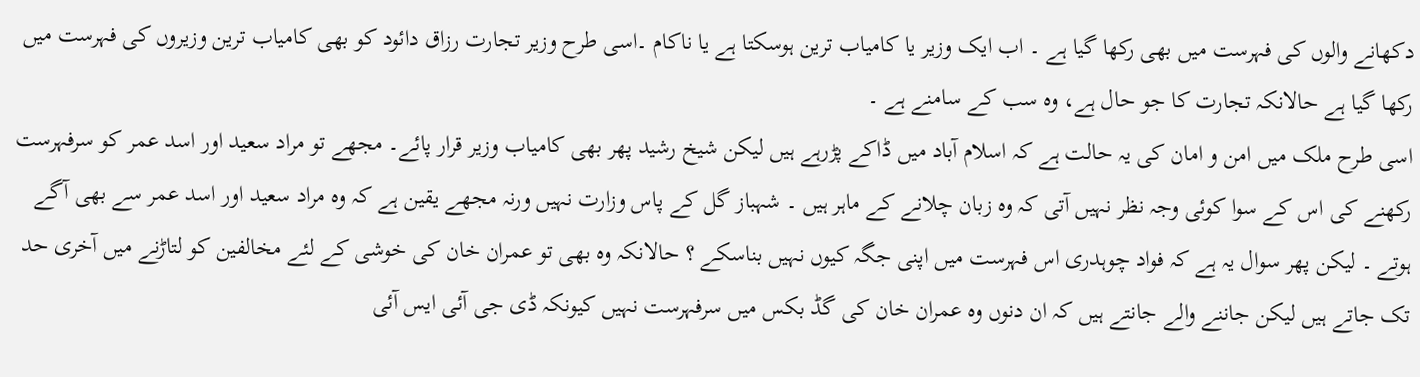دکھانے والوں کی فہرست میں بھی رکھا گیا ہے ۔ اب ایک وزیر یا کامیاب ترین ہوسکتا ہے یا ناکام ۔اسی طرح وزیر تجارت رزاق دائود کو بھی کامیاب ترین وزیروں کی فہرست میں رکھا گیا ہے حالانکہ تجارت کا جو حال ہے، وہ سب کے سامنے ہے ۔
اسی طرح ملک میں امن و امان کی یہ حالت ہے کہ اسلام آباد میں ڈاکے پڑرہے ہیں لیکن شیخ رشید پھر بھی کامیاب وزیر قرار پائے۔ مجھے تو مراد سعید اور اسد عمر کو سرفہرست رکھنے کی اس کے سوا کوئی وجہ نظر نہیں آتی کہ وہ زبان چلانے کے ماہر ہیں ۔ شہباز گل کے پاس وزارت نہیں ورنہ مجھے یقین ہے کہ وہ مراد سعید اور اسد عمر سے بھی آگے ہوتے ۔ لیکن پھر سوال یہ ہے کہ فواد چوہدری اس فہرست میں اپنی جگہ کیوں نہیں بناسکے ؟ حالانکہ وہ بھی تو عمران خان کی خوشی کے لئے مخالفین کو لتاڑنے میں آخری حد تک جاتے ہیں لیکن جاننے والے جانتے ہیں کہ ان دنوں وہ عمران خان کی گڈ بکس میں سرفہرست نہیں کیونکہ ڈی جی آئی ایس آئی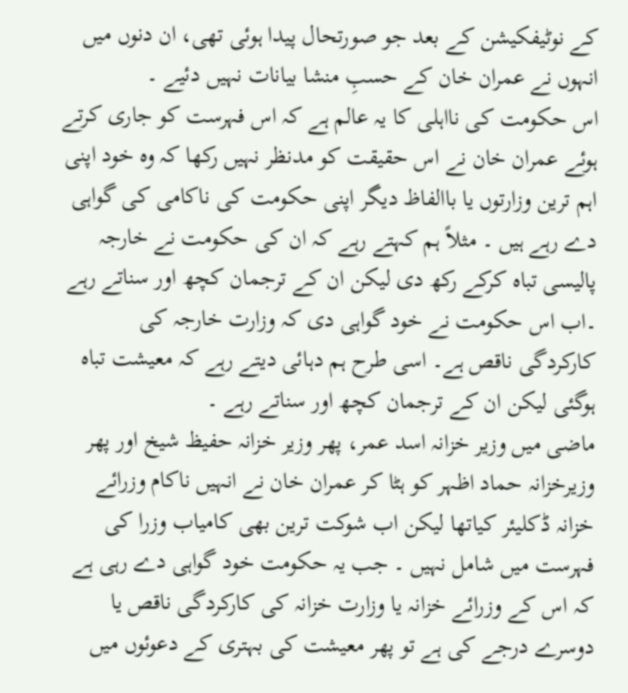کے نوٹیفکیشن کے بعد جو صورتحال پیدا ہوئی تھی، ان دنوں میں انہوں نے عمران خان کے حسبِ منشا بیانات نہیں دئیے ۔
اس حکومت کی نااہلی کا یہ عالم ہے کہ اس فہرست کو جاری کرتے ہوئے عمران خان نے اس حقیقت کو مدنظر نہیں رکھا کہ وہ خود اپنی اہم ترین وزارتوں یا باالفاظ دیگر اپنی حکومت کی ناکامی کی گواہی دے رہے ہیں ۔ مثلاً ہم کہتے رہے کہ ان کی حکومت نے خارجہ پالیسی تباہ کرکے رکھ دی لیکن ان کے ترجمان کچھ اور سناتے رہے ۔اب اس حکومت نے خود گواہی دی کہ وزارت خارجہ کی کارکردگی ناقص ہے۔ اسی طرح ہم دہائی دیتے رہے کہ معیشت تباہ ہوگئی لیکن ان کے ترجمان کچھ اور سناتے رہے ۔
ماضی میں وزیر خزانہ اسد عمر، پھر وزیر خزانہ حفیظ شیخ اور پھر وزیرخزانہ حماد اظہر کو ہٹا کر عمران خان نے انہیں ناکام وزرائے خزانہ ڈکلیئر کیاتھا لیکن اب شوکت ترین بھی کامیاب وزرا کی فہرست میں شامل نہیں ۔ جب یہ حکومت خود گواہی دے رہی ہے کہ اس کے وزرائے خزانہ یا وزارت خزانہ کی کارکردگی ناقص یا دوسرے درجے کی ہے تو پھر معیشت کی بہتری کے دعوئوں میں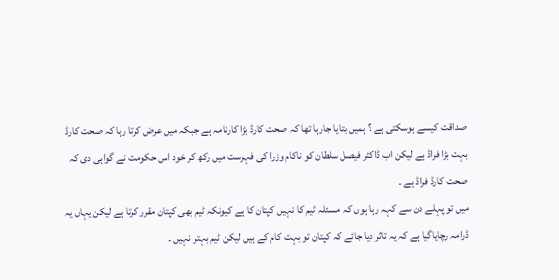صداقت کیسے ہوسکتی ہے ؟ ہمیں بتایا جارہا تھا کہ صحت کارڈ بڑا کارنامہ ہے جبکہ میں عرض کرتا رہا کہ صحت کارڈ بہت بڑا فراڈ ہے لیکن اب ڈاکٹر فیصل سلطان کو ناکام وزرا کی فہرست میں رکھ کر خود اس حکومت نے گواہی دی کہ صحت کارڈ فراڈ ہے ۔
میں تو پہلے دن سے کہہ رہا ہوں کہ مسئلہ ٹیم کا نہیں کپتان کا ہے کیونکہ ٹیم بھی کپتان مقرر کرتا ہے لیکن یہاں یہ ڈرامہ رچایاگیا ہے کہ یہ تاثر دیا جائے کہ کپتان تو بہت کام کے ہیں لیکن ٹیم بہتر نہیں ۔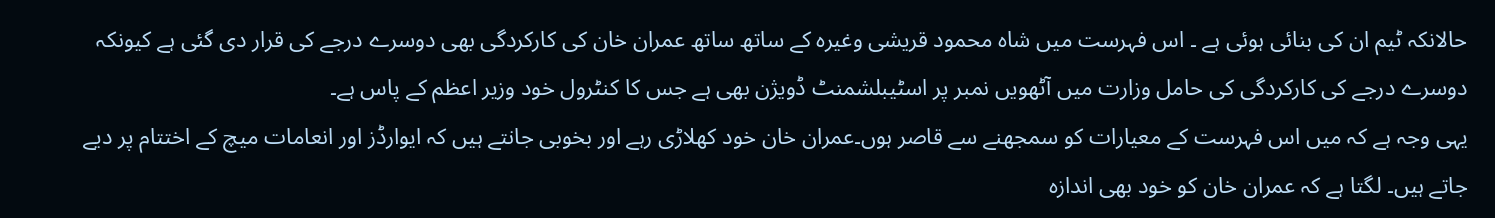حالانکہ ٹیم ان کی بنائی ہوئی ہے ۔ اس فہرست میں شاہ محمود قریشی وغیرہ کے ساتھ ساتھ عمران خان کی کارکردگی بھی دوسرے درجے کی قرار دی گئی ہے کیونکہ دوسرے درجے کی کارکردگی کی حامل وزارت میں آٹھویں نمبر پر اسٹیبلشمنٹ ڈویژن بھی ہے جس کا کنٹرول خود وزیر اعظم کے پاس ہے۔
یہی وجہ ہے کہ میں اس فہرست کے معیارات کو سمجھنے سے قاصر ہوں۔عمران خان خود کھلاڑی رہے اور بخوبی جانتے ہیں کہ ایوارڈز اور انعامات میچ کے اختتام پر دیے جاتے ہیں۔ لگتا ہے کہ عمران خان کو خود بھی اندازہ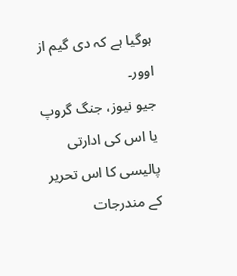ہوگیا ہے کہ دی گیم از اوور۔
جیو نیوز، جنگ گروپ یا اس کی ادارتی پالیسی کا اس تحریر کے مندرجات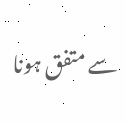سے متفق ہونا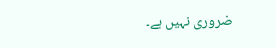ضروری نہیں ہے۔